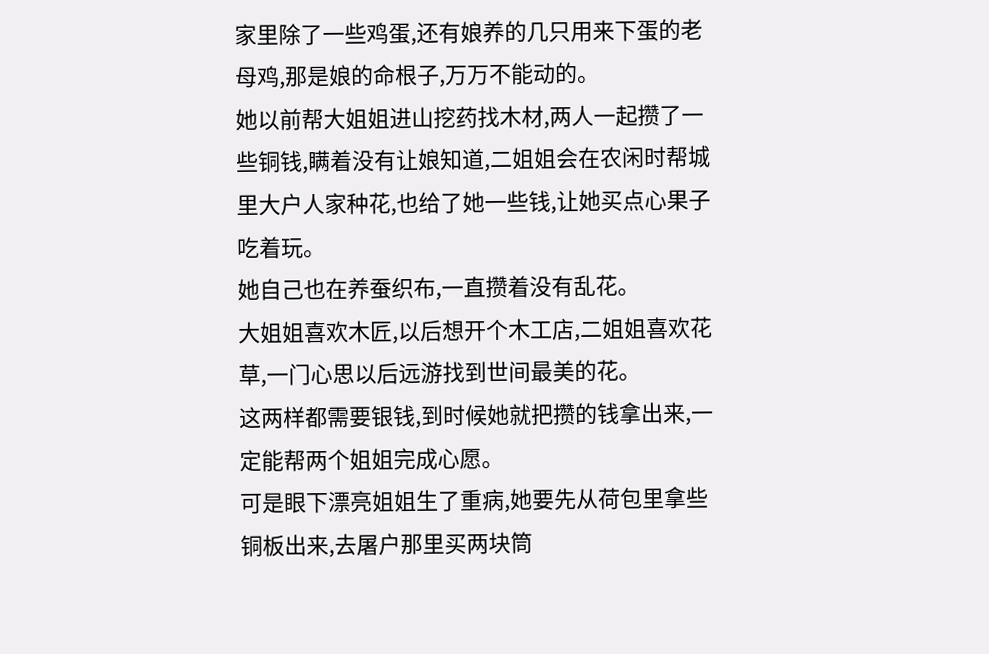家里除了一些鸡蛋,还有娘养的几只用来下蛋的老母鸡,那是娘的命根子,万万不能动的。
她以前帮大姐姐进山挖药找木材,两人一起攒了一些铜钱,瞒着没有让娘知道,二姐姐会在农闲时帮城里大户人家种花,也给了她一些钱,让她买点心果子吃着玩。
她自己也在养蚕织布,一直攒着没有乱花。
大姐姐喜欢木匠,以后想开个木工店,二姐姐喜欢花草,一门心思以后远游找到世间最美的花。
这两样都需要银钱,到时候她就把攒的钱拿出来,一定能帮两个姐姐完成心愿。
可是眼下漂亮姐姐生了重病,她要先从荷包里拿些铜板出来,去屠户那里买两块筒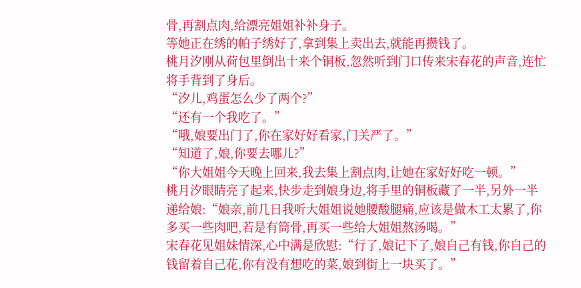骨,再割点肉,给漂亮姐姐补补身子。
等她正在绣的帕子绣好了,拿到集上卖出去,就能再攒钱了。
桃月汐刚从荷包里倒出十来个铜板,忽然听到门口传来宋春花的声音,连忙将手背到了身后。
“汐儿,鸡蛋怎么少了两个?”
“还有一个我吃了。”
“哦,娘要出门了,你在家好好看家,门关严了。”
“知道了,娘,你要去哪儿?”
“你大姐姐今天晚上回来,我去集上割点肉,让她在家好好吃一顿。”
桃月汐眼睛亮了起来,快步走到娘身边,将手里的铜板藏了一半,另外一半递给娘:“娘亲,前几日我听大姐姐说她腰酸腿痛,应该是做木工太累了,你多买一些肉吧,若是有筒骨,再买一些给大姐姐熬汤喝。”
宋春花见姐妹情深,心中满是欣慰:“行了,娘记下了,娘自己有钱,你自己的钱留着自己花,你有没有想吃的菜,娘到街上一块买了。”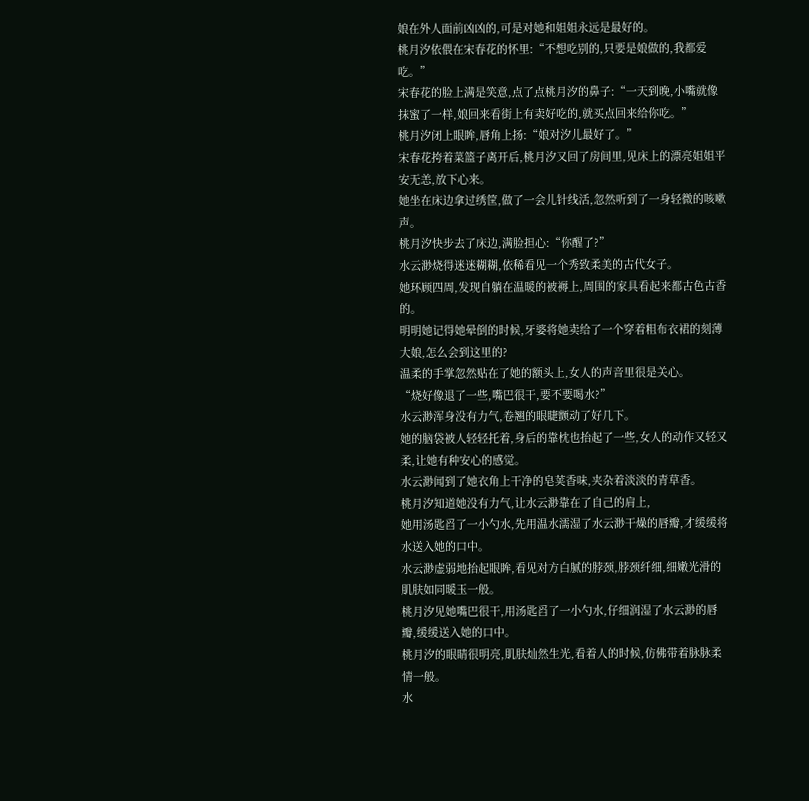娘在外人面前凶凶的,可是对她和姐姐永远是最好的。
桃月汐依偎在宋春花的怀里:“不想吃别的,只要是娘做的,我都爱吃。”
宋春花的脸上满是笑意,点了点桃月汐的鼻子:“一天到晚,小嘴就像抹蜜了一样,娘回来看街上有卖好吃的,就买点回来给你吃。”
桃月汐闭上眼眸,唇角上扬:“娘对汐儿最好了。”
宋春花挎着菜篮子离开后,桃月汐又回了房间里,见床上的漂亮姐姐平安无恙,放下心来。
她坐在床边拿过绣筐,做了一会儿针线活,忽然听到了一身轻微的咳嗽声。
桃月汐快步去了床边,满脸担心:“你醒了?”
水云渺烧得迷迷糊糊,依稀看见一个秀致柔美的古代女子。
她环顾四周,发现自躺在温暖的被褥上,周围的家具看起来都古色古香的。
明明她记得她晕倒的时候,牙婆将她卖给了一个穿着粗布衣裙的刻薄大娘,怎么会到这里的?
温柔的手掌忽然贴在了她的额头上,女人的声音里很是关心。
“烧好像退了一些,嘴巴很干,要不要喝水?”
水云渺浑身没有力气,卷翘的眼睫颤动了好几下。
她的脑袋被人轻轻托着,身后的靠枕也抬起了一些,女人的动作又轻又柔,让她有种安心的感觉。
水云渺闻到了她衣角上干净的皂荚香味,夹杂着淡淡的青草香。
桃月汐知道她没有力气,让水云渺靠在了自己的肩上,
她用汤匙舀了一小勺水,先用温水濡湿了水云渺干燥的唇瓣,才缓缓将水送入她的口中。
水云渺虚弱地抬起眼眸,看见对方白腻的脖颈,脖颈纤细,细嫩光滑的肌肤如同暖玉一般。
桃月汐见她嘴巴很干,用汤匙舀了一小勺水,仔细润湿了水云渺的唇瓣,缓缓送入她的口中。
桃月汐的眼睛很明亮,肌肤灿然生光,看着人的时候,仿佛带着脉脉柔情一般。
水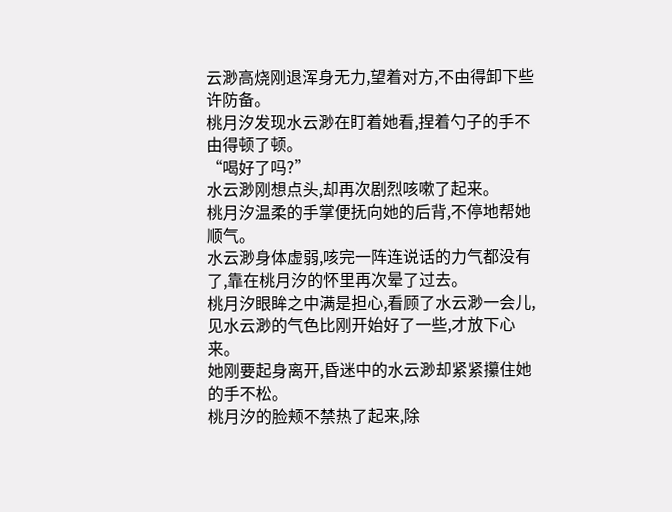云渺高烧刚退浑身无力,望着对方,不由得卸下些许防备。
桃月汐发现水云渺在盯着她看,捏着勺子的手不由得顿了顿。
“喝好了吗?”
水云渺刚想点头,却再次剧烈咳嗽了起来。
桃月汐温柔的手掌便抚向她的后背,不停地帮她顺气。
水云渺身体虚弱,咳完一阵连说话的力气都没有了,靠在桃月汐的怀里再次晕了过去。
桃月汐眼眸之中满是担心,看顾了水云渺一会儿,见水云渺的气色比刚开始好了一些,才放下心来。
她刚要起身离开,昏迷中的水云渺却紧紧攥住她的手不松。
桃月汐的脸颊不禁热了起来,除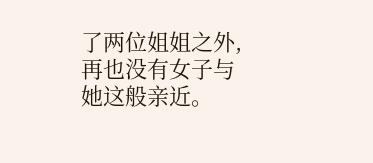了两位姐姐之外,再也没有女子与她这般亲近。